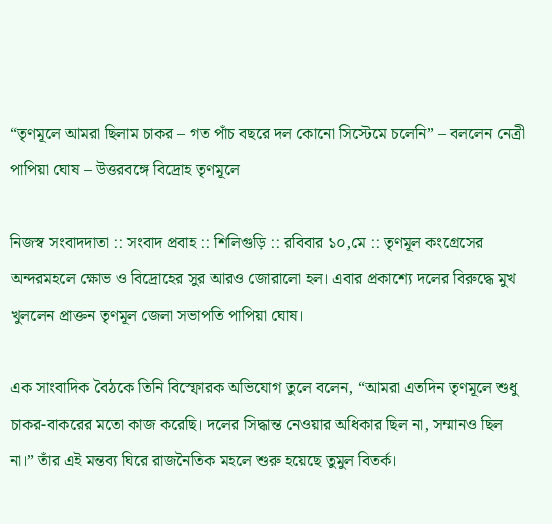“তৃণমূলে আমরা ছিলাম চাকর – গত পাঁচ বছরে দল কোনো সিস্টেমে চলেনি” – বললেন নেত্রী পাপিয়া ঘোষ – উত্তরবঙ্গে বিদ্রোহ তৃণমূলে

নিজস্ব সংবাদদাতা :: সংবাদ প্রবাহ :: শিলিগুড়ি :: রবিবার ১০,মে :: তৃণমূল কংগ্রেসের অন্দরমহলে ক্ষোভ ও বিদ্রোহের সুর আরও জোরালো হল। এবার প্রকাশ্যে দলের বিরুদ্ধে মুখ খুললেন প্রাক্তন তৃণমূল জেলা সভাপতি পাপিয়া ঘোষ।

এক সাংবাদিক বৈঠকে তিনি বিস্ফোরক অভিযোগ তুলে বলেন, “আমরা এতদিন তৃণমূলে শুধু চাকর-বাকরের মতো কাজ করেছি। দলের সিদ্ধান্ত নেওয়ার অধিকার ছিল না, সম্মানও ছিল না।” তাঁর এই মন্তব্য ঘিরে রাজনৈতিক মহলে শুরু হয়েছে তুমুল বিতর্ক।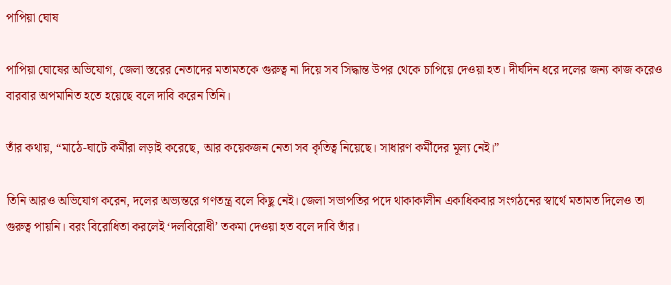পাপিয়া ঘোষ

পাপিয়া ঘোষের অভিযোগ, জেলা স্তরের নেতাদের মতামতকে গুরুত্ব না দিয়ে সব সিদ্ধান্ত উপর থেকে চাপিয়ে দেওয়া হত। দীর্ঘদিন ধরে দলের জন্য কাজ করেও বারবার অপমানিত হতে হয়েছে বলে দাবি করেন তিনি।

তাঁর কথায়, “মাঠে-ঘাটে কর্মীরা লড়াই করেছে, আর কয়েকজন নেতা সব কৃতিত্ব নিয়েছে। সাধারণ কর্মীদের মূল্য নেই।”

তিনি আরও অভিযোগ করেন, দলের অভ্যন্তরে গণতন্ত্র বলে কিছু নেই। জেলা সভাপতির পদে থাকাকালীন একাধিকবার সংগঠনের স্বার্থে মতামত দিলেও তা গুরুত্ব পায়নি। বরং বিরোধিতা করলেই ‘দলবিরোধী’ তকমা দেওয়া হত বলে দাবি তাঁর।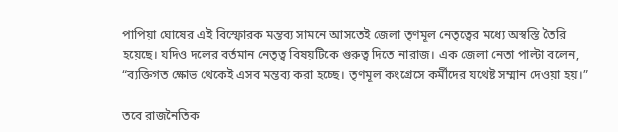পাপিয়া ঘোষের এই বিস্ফোরক মন্তব্য সামনে আসতেই জেলা তৃণমূল নেতৃত্বের মধ্যে অস্বস্তি তৈরি হয়েছে। যদিও দলের বর্তমান নেতৃত্ব বিষয়টিকে গুরুত্ব দিতে নারাজ। এক জেলা নেতা পাল্টা বলেন, “ব্যক্তিগত ক্ষোভ থেকেই এসব মন্তব্য করা হচ্ছে। তৃণমূল কংগ্রেসে কর্মীদের যথেষ্ট সম্মান দেওয়া হয়।”

তবে রাজনৈতিক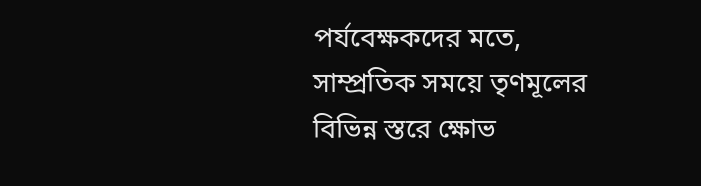পর্যবেক্ষকদের মতে, সাম্প্রতিক সময়ে তৃণমূলের বিভিন্ন স্তরে ক্ষোভ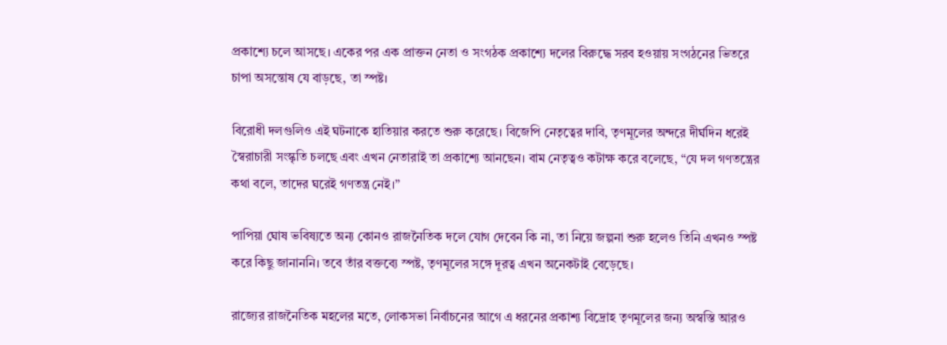প্রকাশ্যে চলে আসছে। একের পর এক প্রাক্তন নেতা ও সংগঠক প্রকাশ্যে দলের বিরুদ্ধে সরব হওয়ায় সংগঠনের ভিতরে চাপা অসন্তোষ যে বাড়ছে, তা স্পষ্ট।

বিরোধী দলগুলিও এই ঘটনাকে হাতিয়ার করতে শুরু করেছে। বিজেপি নেতৃত্বের দাবি, তৃণমূলের অন্দরে দীর্ঘদিন ধরেই স্বৈরাচারী সংস্কৃতি চলছে এবং এখন নেতারাই তা প্রকাশ্যে আনছেন। বাম নেতৃত্বও কটাক্ষ করে বলেছে, “যে দল গণতন্ত্রের কথা বলে, তাদের ঘরেই গণতন্ত্র নেই।”

পাপিয়া ঘোষ ভবিষ্যতে অন্য কোনও রাজনৈতিক দলে যোগ দেবেন কি না, তা নিয়ে জল্পনা শুরু হলেও তিনি এখনও স্পষ্ট করে কিছু জানাননি। তবে তাঁর বক্তব্যে স্পষ্ট, তৃণমূলের সঙ্গে দূরত্ব এখন অনেকটাই বেড়েছে।

রাজ্যের রাজনৈতিক মহলের মতে, লোকসভা নির্বাচনের আগে এ ধরনের প্রকাশ্য বিদ্রোহ তৃণমূলের জন্য অস্বস্তি আরও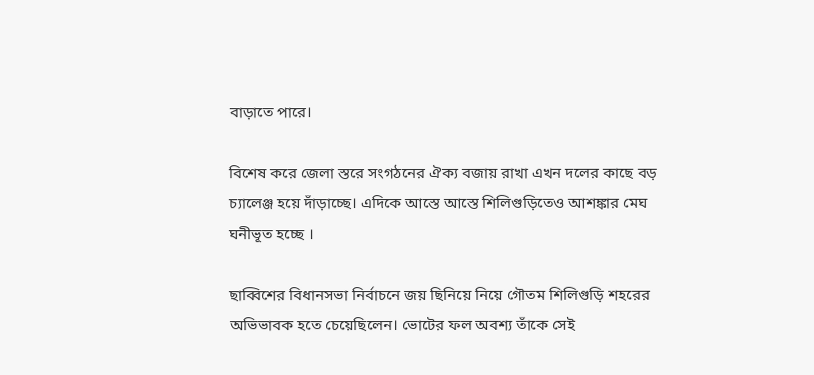বাড়াতে পারে।

বিশেষ করে জেলা স্তরে সংগঠনের ঐক্য বজায় রাখা এখন দলের কাছে বড় চ্যালেঞ্জ হয়ে দাঁড়াচ্ছে। এদিকে আস্তে আস্তে শিলিগুড়িতেও আশঙ্কার মেঘ ঘনীভূত হচ্ছে ।

ছাব্বিশের বিধানসভা নির্বাচনে জয় ছিনিয়ে নিয়ে গৌতম শিলিগুড়ি শহরের অভিভাবক হতে চেয়েছিলেন। ভোটের ফল অবশ্য তাঁকে সেই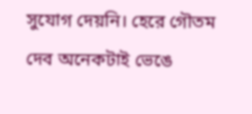সুযোগ দেয়নি। হেরে গৌতম দেব অনেকটাই ভেঙে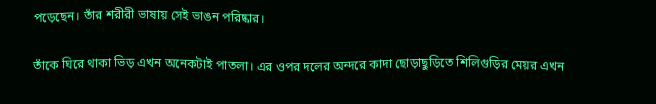পড়েছেন। তাঁর শরীরী ভাষায় সেই ভাঙন পরিষ্কার।

তাঁকে ঘিরে থাকা ভিড় এখন অনেকটাই পাতলা। এর ওপর দলের অন্দরে কাদা ছোড়াছুড়িতে শিলিগুড়ির মেয়র এখন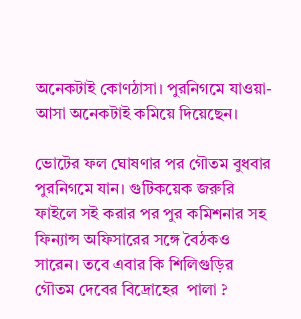অনেকটাই কোণঠাসা। পুরনিগমে যাওয়া-আসা অনেকটাই কমিয়ে দিয়েছেন।

ভোটের ফল ঘোষণার পর গৌতম বুধবার পুরনিগমে যান। গুটিকয়েক জরুরি ফাইলে সই করার পর পুর কমিশনার সহ ফিন্যান্স অফিসারের সঙ্গে বৈঠকও সারেন। তবে এবার কি শিলিগুড়ির গৌতম দেবের বিদ্রোহের  পালা ?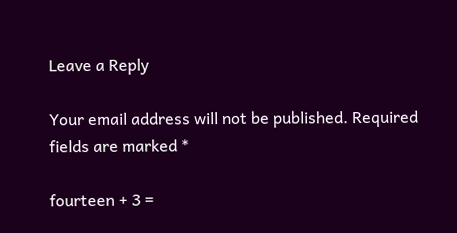Leave a Reply

Your email address will not be published. Required fields are marked *

fourteen + 3 =